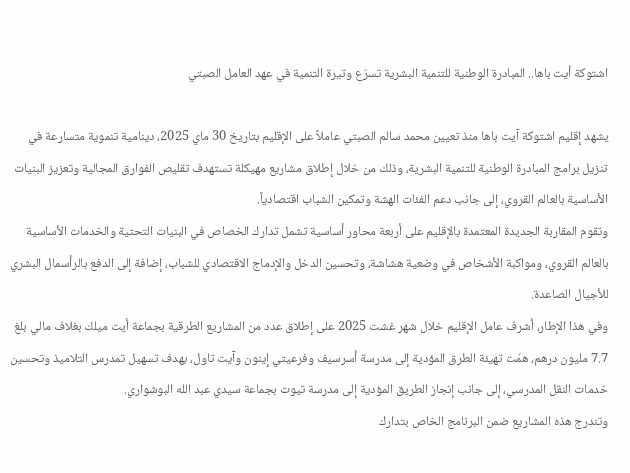اشتوكة أيت باها.. المبادرة الوطنية للتنمية البشرية تسرّع وتيرة التنمية في عهد العامل الصبتي

يشهد إقليم اشتوكة آيت باها منذ تعيين محمد سالم الصبتي عاملاً على الإقليم بتاريخ 30 ماي 2025، دينامية تنموية متسارعة في تنزيل برامج المبادرة الوطنية للتنمية البشرية، وذلك من خلال إطلاق مشاريع مهيكلة تستهدف تقليص الفوارق المجالية وتعزيز البنيات الأساسية بالعالم القروي، إلى جانب دعم الفئات الهشة وتمكين الشباب اقتصادياً.
وتقوم المقاربة الجديدة المعتمدة بالإقليم على أربعة محاور أساسية تشمل تدارك الخصاص في البنيات التحتية والخدمات الأساسية بالعالم القروي، ومواكبة الأشخاص في وضعية هشاشة، وتحسين الدخل والإدماج الاقتصادي للشباب، إضافة إلى الدفع بالرأسمال البشري للأجيال الصاعدة.
وفي هذا الإطار، أشرف عامل الإقليم خلال شهر غشت 2025 على إطلاق عدد من المشاريع الطرقية بجماعة أيت ميلك بغلاف مالي بلغ 7.7 مليون درهم، همّت تهيئة الطرق المؤدية إلى مدرسة أسرسيف وفرعيتي إينون وآيت تاول، بهدف تسهيل تمدرس التلاميذ وتحسين خدمات النقل المدرسي، إلى جانب إنجاز الطريق المؤدية إلى مدرسة تيوت بجماعة سيدي عبد الله البوشواري.
وتندرج هذه المشاريع ضمن البرنامج الخاص بتدارك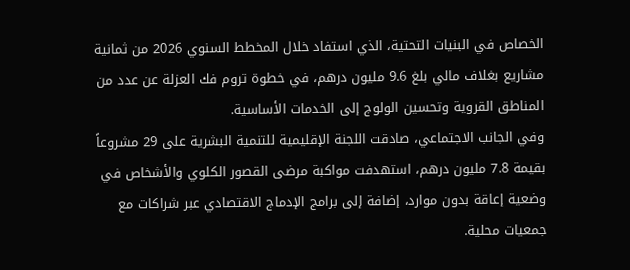الخصاص في البنيات التحتية، الذي استفاد خلال المخطط السنوي 2026 من ثمانية مشاريع بغلاف مالي بلغ 9.6 مليون درهم، في خطوة تروم فك العزلة عن عدد من المناطق القروية وتحسين الولوج إلى الخدمات الأساسية.
وفي الجانب الاجتماعي، صادقت اللجنة الإقليمية للتنمية البشرية على 29 مشروعاً بقيمة 7.8 مليون درهم، استهدفت مواكبة مرضى القصور الكلوي والأشخاص في وضعية إعاقة بدون موارد، إضافة إلى برامج الإدماج الاقتصادي عبر شراكات مع جمعيات محلية.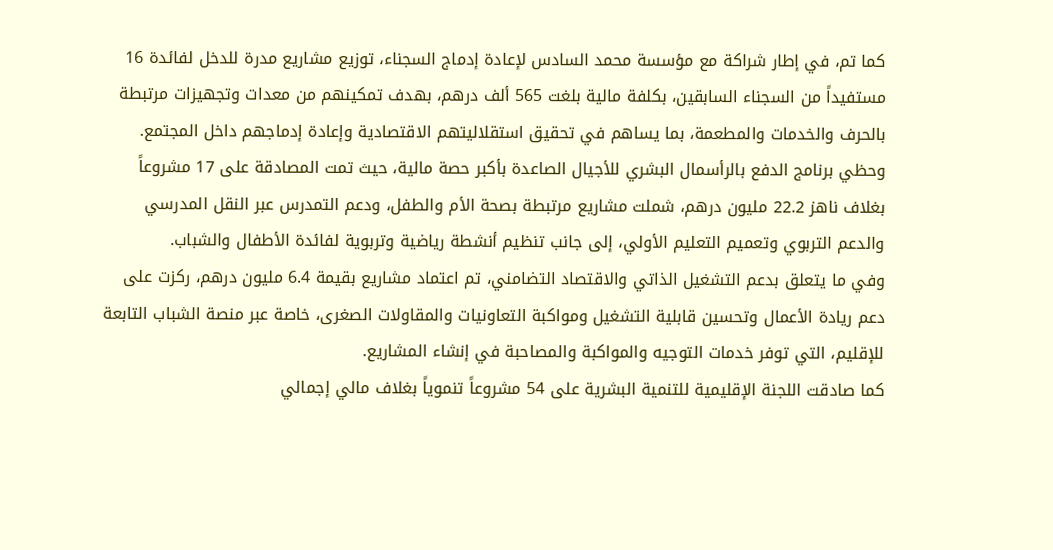كما تم، في إطار شراكة مع مؤسسة محمد السادس لإعادة إدماج السجناء، توزيع مشاريع مدرة للدخل لفائدة 16 مستفيداً من السجناء السابقين، بكلفة مالية بلغت 565 ألف درهم، بهدف تمكينهم من معدات وتجهيزات مرتبطة بالحرف والخدمات والمطعمة، بما يساهم في تحقيق استقلاليتهم الاقتصادية وإعادة إدماجهم داخل المجتمع.
وحظي برنامج الدفع بالرأسمال البشري للأجيال الصاعدة بأكبر حصة مالية، حيث تمت المصادقة على 17 مشروعاً بغلاف ناهز 22.2 مليون درهم، شملت مشاريع مرتبطة بصحة الأم والطفل، ودعم التمدرس عبر النقل المدرسي والدعم التربوي وتعميم التعليم الأولي، إلى جانب تنظيم أنشطة رياضية وتربوية لفائدة الأطفال والشباب.
وفي ما يتعلق بدعم التشغيل الذاتي والاقتصاد التضامني، تم اعتماد مشاريع بقيمة 6.4 مليون درهم، ركزت على دعم ريادة الأعمال وتحسين قابلية التشغيل ومواكبة التعاونيات والمقاولات الصغرى، خاصة عبر منصة الشباب التابعة للإقليم، التي توفر خدمات التوجيه والمواكبة والمصاحبة في إنشاء المشاريع.
كما صادقت اللجنة الإقليمية للتنمية البشرية على 54 مشروعاً تنموياً بغلاف مالي إجمالي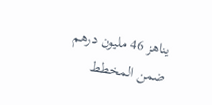يناهز 46 مليون درهم ضمن المخطط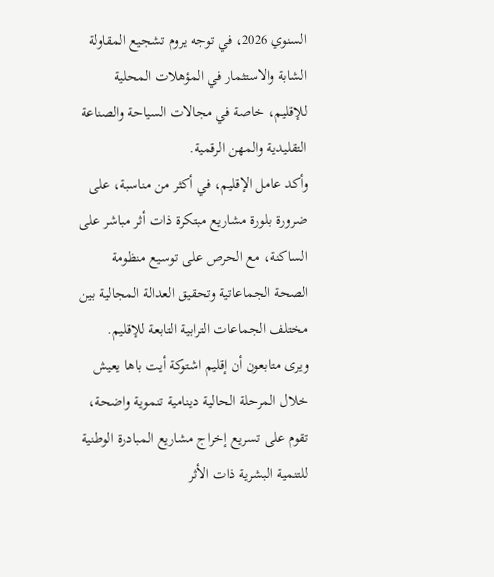السنوي 2026، في توجه يروم تشجيع المقاولة الشابة والاستثمار في المؤهلات المحلية للإقليم، خاصة في مجالات السياحة والصناعة التقليدية والمهن الرقمية.
وأكد عامل الإقليم، في أكثر من مناسبة، على ضرورة بلورة مشاريع مبتكرة ذات أثر مباشر على الساكنة، مع الحرص على توسيع منظومة الصحة الجماعاتية وتحقيق العدالة المجالية بين مختلف الجماعات الترابية التابعة للإقليم.
ويرى متابعون أن إقليم اشتوكة أيت باها يعيش خلال المرحلة الحالية دينامية تنموية واضحة، تقوم على تسريع إخراج مشاريع المبادرة الوطنية للتنمية البشرية ذات الأثر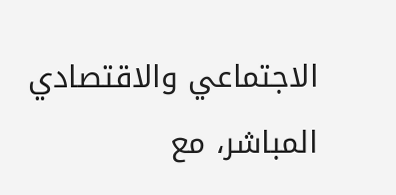الاجتماعي والاقتصادي المباشر، مع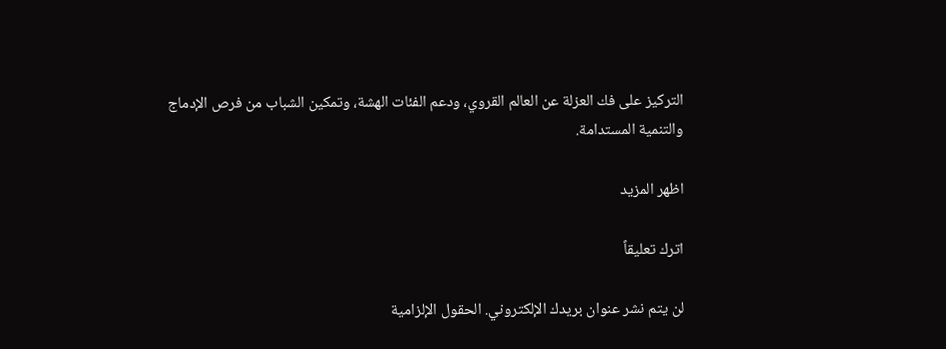التركيز على فك العزلة عن العالم القروي، ودعم الفئات الهشة، وتمكين الشباب من فرص الإدماج والتنمية المستدامة.

اظهر المزيد

اترك تعليقاً

لن يتم نشر عنوان بريدك الإلكتروني. الحقول الإلزامية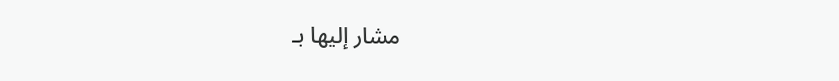مشار إليها بـ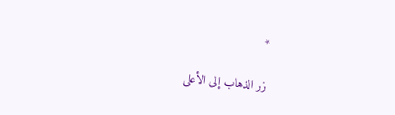*

زر الذهاب إلى الأعلى